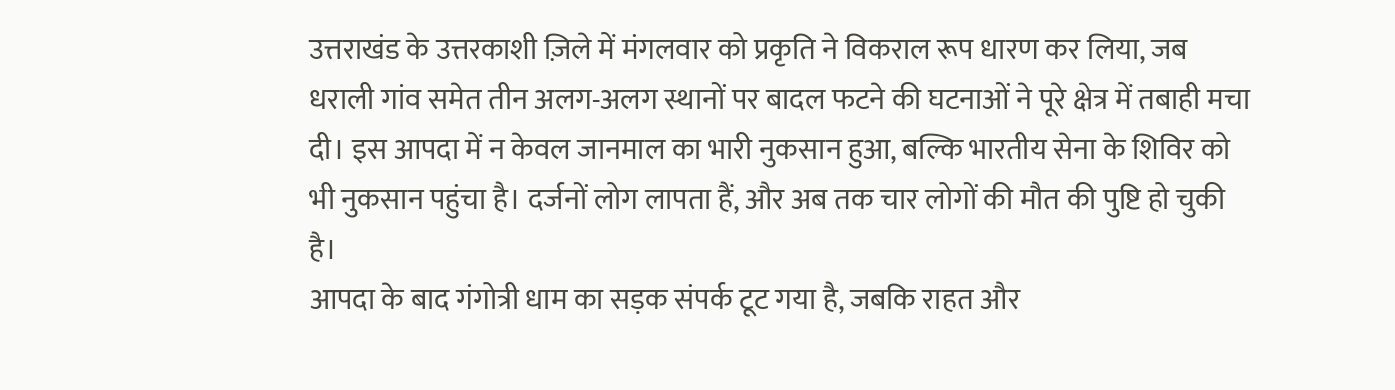उत्तराखंड के उत्तरकाशी ज़िले में मंगलवार को प्रकृति ने विकराल रूप धारण कर लिया, जब धराली गांव समेत तीन अलग-अलग स्थानों पर बादल फटने की घटनाओं ने पूरे क्षेत्र में तबाही मचा दी। इस आपदा में न केवल जानमाल का भारी नुकसान हुआ, बल्कि भारतीय सेना के शिविर को भी नुकसान पहुंचा है। दर्जनों लोग लापता हैं, और अब तक चार लोगों की मौत की पुष्टि हो चुकी है।
आपदा के बाद गंगोत्री धाम का सड़क संपर्क टूट गया है, जबकि राहत और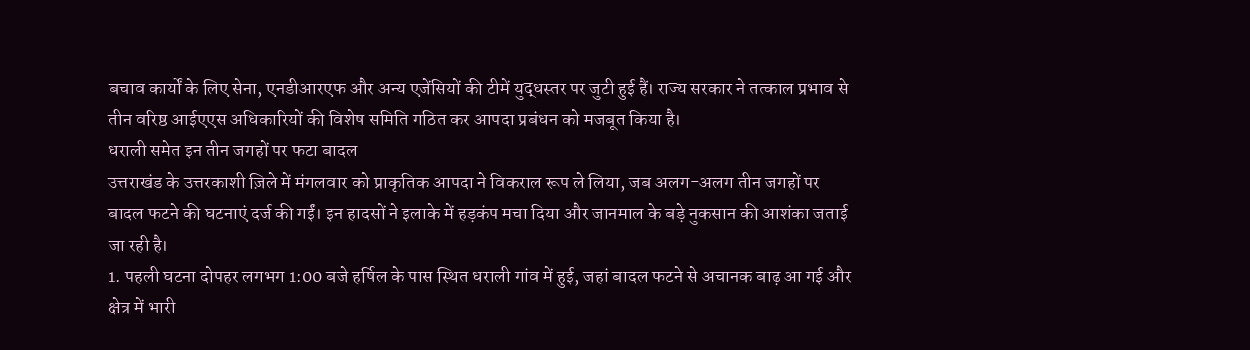बचाव कार्यों के लिए सेना, एनडीआरएफ और अन्य एजेंसियों की टीमें युद्धस्तर पर जुटी हुई हैं। राज्य सरकार ने तत्काल प्रभाव से तीन वरिष्ठ आईएएस अधिकारियों की विशेष समिति गठित कर आपदा प्रबंधन को मजबूत किया है।
धराली समेत इन तीन जगहों पर फटा बादल
उत्तराखंड के उत्तरकाशी ज़िले में मंगलवार को प्राकृतिक आपदा ने विकराल रूप ले लिया, जब अलग-अलग तीन जगहों पर बादल फटने की घटनाएं दर्ज की गईं। इन हादसों ने इलाके में हड़कंप मचा दिया और जानमाल के बड़े नुकसान की आशंका जताई जा रही है।
1. पहली घटना दोपहर लगभग 1:00 बजे हर्षिल के पास स्थित धराली गांव में हुई, जहां बादल फटने से अचानक बाढ़ आ गई और क्षेत्र में भारी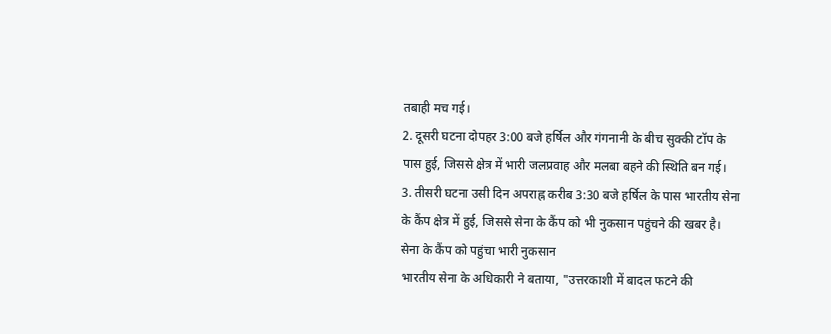तबाही मच गई।
2. दूसरी घटना दोपहर 3:00 बजे हर्षिल और गंगनानी के बीच सुक्की टॉप के पास हुई, जिससे क्षेत्र में भारी जलप्रवाह और मलबा बहने की स्थिति बन गई।
3. तीसरी घटना उसी दिन अपराह्न करीब 3:30 बजे हर्षिल के पास भारतीय सेना के कैंप क्षेत्र में हुई, जिससे सेना के कैंप को भी नुकसान पहुंचने की खबर है।
सेना के कैंप को पहुंचा भारी नुकसान
भारतीय सेना के अधिकारी ने बताया, "उत्तरकाशी में बादल फटने की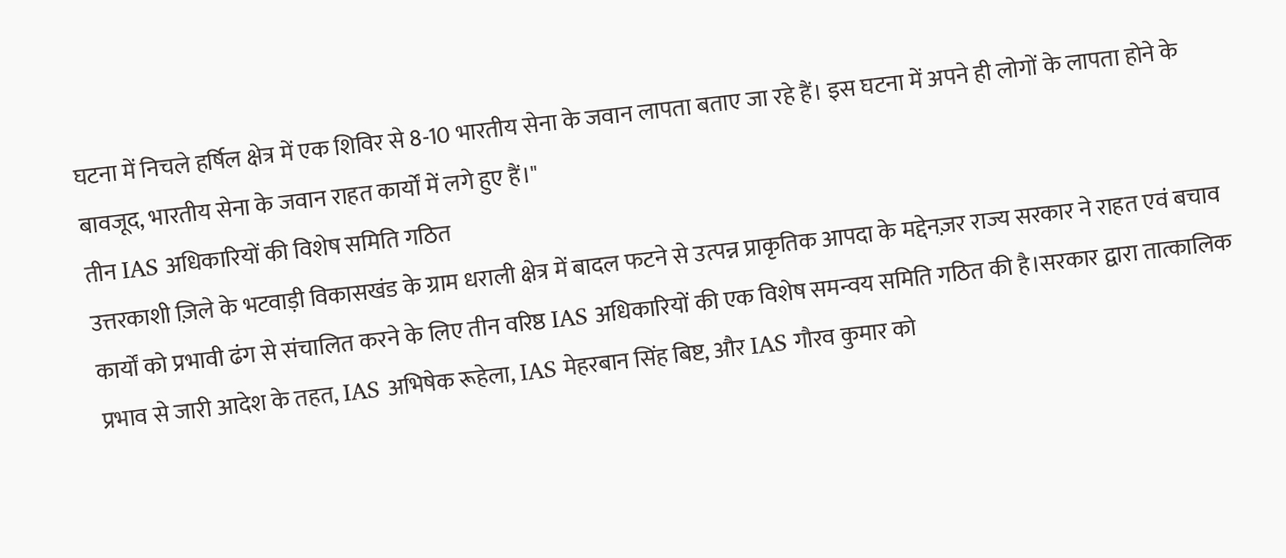घटना में निचले हर्षिल क्षेत्र में एक शिविर से 8-10 भारतीय सेना के जवान लापता बताए जा रहे हैं। इस घटना में अपने ही लोगों के लापता होने के बावजूद, भारतीय सेना के जवान राहत कार्यों में लगे हुए हैं।"
तीन IAS अधिकारियों की विशेष समिति गठित
उत्तरकाशी ज़िले के भटवाड़ी विकासखंड के ग्राम धराली क्षेत्र में बादल फटने से उत्पन्न प्राकृतिक आपदा के मद्देनज़र राज्य सरकार ने राहत एवं बचाव कार्यों को प्रभावी ढंग से संचालित करने के लिए तीन वरिष्ठ IAS अधिकारियों की एक विशेष समन्वय समिति गठित की है।सरकार द्वारा तात्कालिक प्रभाव से जारी आदेश के तहत, IAS अभिषेक रूहेला, IAS मेहरबान सिंह बिष्ट, और IAS गौरव कुमार को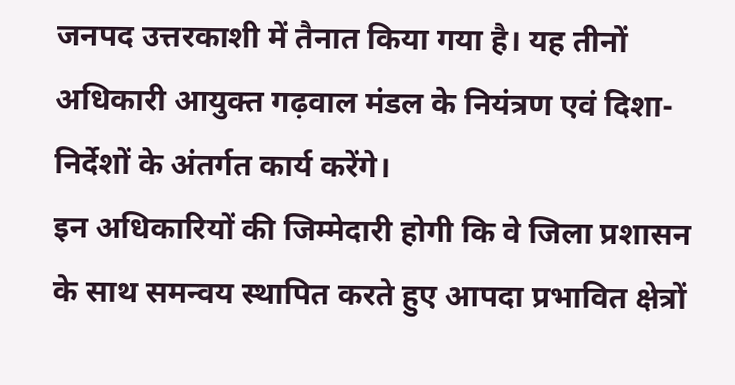जनपद उत्तरकाशी में तैनात किया गया है। यह तीनों अधिकारी आयुक्त गढ़वाल मंडल के नियंत्रण एवं दिशा-निर्देशों के अंतर्गत कार्य करेंगे।
इन अधिकारियों की जिम्मेदारी होगी कि वे जिला प्रशासन के साथ समन्वय स्थापित करते हुए आपदा प्रभावित क्षेत्रों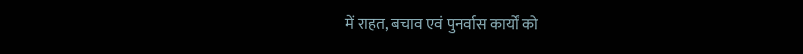में राहत, बचाव एवं पुनर्वास कार्यों को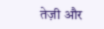तेज़ी और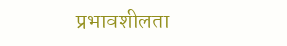प्रभावशीलता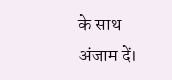के साथ अंजाम दें।